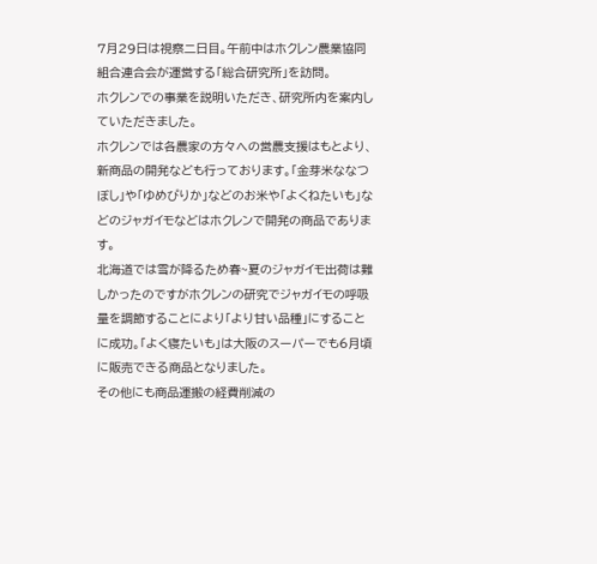7月29日は視察二日目。午前中はホクレン農業協同組合連合会が運営する「総合研究所」を訪問。
ホクレンでの事業を説明いただき、研究所内を案内していただきました。
ホクレンでは各農家の方々への営農支援はもとより、新商品の開発なども行っております。「金芽米ななつぼし」や「ゆめぴりか」などのお米や「よくねたいも」などのジャガイモなどはホクレンで開発の商品であります。
北海道では雪が降るため春~夏のジャガイモ出荷は難しかったのですがホクレンの研究でジャガイモの呼吸量を調節することにより「より甘い品種」にすることに成功。「よく寝たいも」は大阪のスーパーでも6月頃に販売できる商品となりました。
その他にも商品運搬の経費削減の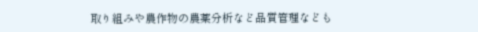取り組みや農作物の農薬分析など品質管理なども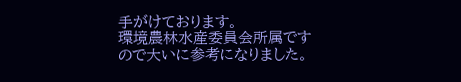手がけております。
環境農林水産委員会所属ですので大いに参考になりました。